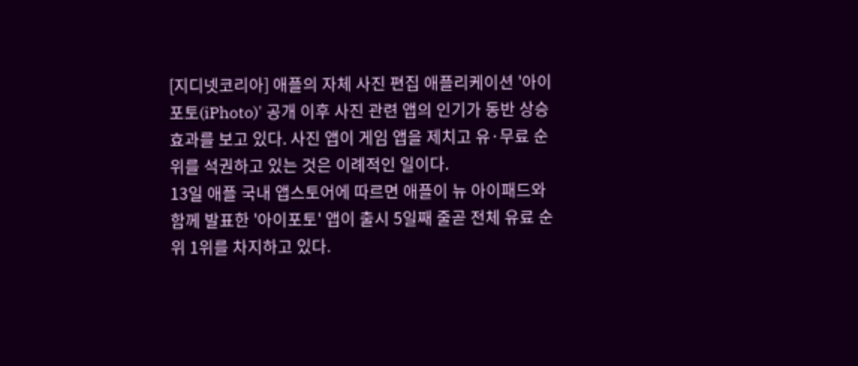[지디넷코리아] 애플의 자체 사진 편집 애플리케이션 '아이포토(iPhoto)' 공개 이후 사진 관련 앱의 인기가 동반 상승 효과를 보고 있다. 사진 앱이 게임 앱을 제치고 유·무료 순위를 석권하고 있는 것은 이례적인 일이다.
13일 애플 국내 앱스토어에 따르면 애플이 뉴 아이패드와 함께 발표한 '아이포토' 앱이 출시 5일째 줄곧 전체 유료 순위 1위를 차지하고 있다.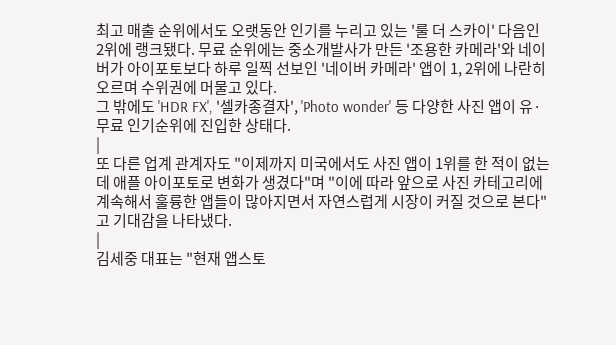최고 매출 순위에서도 오랫동안 인기를 누리고 있는 '룰 더 스카이' 다음인 2위에 랭크됐다. 무료 순위에는 중소개발사가 만든 '조용한 카메라'와 네이버가 아이포토보다 하루 일찍 선보인 '네이버 카메라' 앱이 1, 2위에 나란히 오르며 수위권에 머물고 있다.
그 밖에도 'HDR FX', '셀카종결자', 'Photo wonder' 등 다양한 사진 앱이 유·무료 인기순위에 진입한 상태다.
|
또 다른 업계 관계자도 "이제까지 미국에서도 사진 앱이 1위를 한 적이 없는데 애플 아이포토로 변화가 생겼다"며 "이에 따라 앞으로 사진 카테고리에 계속해서 훌륭한 앱들이 많아지면서 자연스럽게 시장이 커질 것으로 본다"고 기대감을 나타냈다.
|
김세중 대표는 "현재 앱스토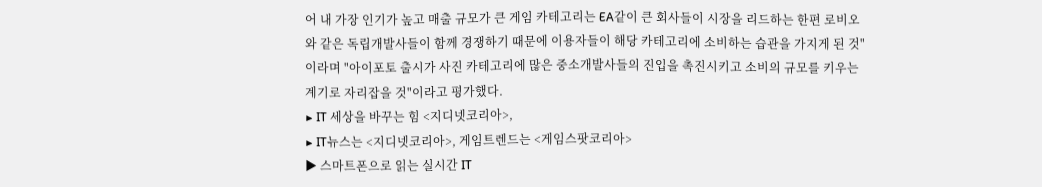어 내 가장 인기가 높고 매출 규모가 큰 게임 카테고리는 EA같이 큰 회사들이 시장을 리드하는 한편 로비오와 같은 독립개발사들이 함께 경쟁하기 때문에 이용자들이 해당 카테고리에 소비하는 습관을 가지게 된 것"이라며 "아이포토 출시가 사진 카테고리에 많은 중소개발사들의 진입을 촉진시키고 소비의 규모를 키우는 계기로 자리잡을 것"이라고 평가했다.
▶ IT 세상을 바꾸는 힘 <지디넷코리아>,
▶ IT뉴스는 <지디넷코리아>, 게임트렌드는 <게임스팟코리아>
▶ 스마트폰으로 읽는 실시간 IT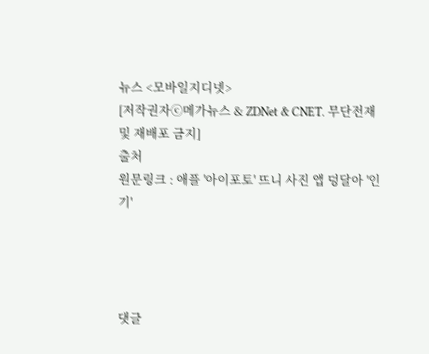뉴스 <모바일지디넷>
[저작권자ⓒ메가뉴스 & ZDNet & CNET. 무단전재 및 재배포 금지]
출처
원문링크 : 애플 '아이포토' 뜨니 사진 앱 덩달아 '인기'




댓글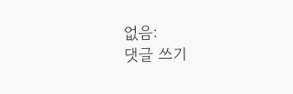없음:
댓글 쓰기